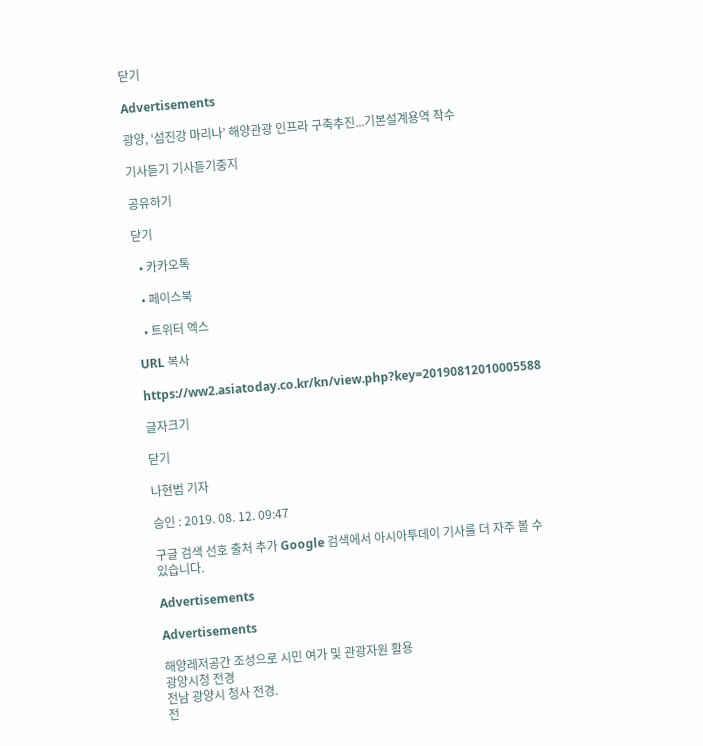닫기

Advertisements

광양, ‘섬진강 마리나’ 해양관광 인프라 구축추진...기본설계용역 착수

기사듣기 기사듣기중지

공유하기

닫기

  • 카카오톡

  • 페이스북

  • 트위터 엑스

URL 복사

https://ww2.asiatoday.co.kr/kn/view.php?key=20190812010005588

글자크기

닫기

나현범 기자

승인 : 2019. 08. 12. 09:47

구글 검색 선호 출처 추가 Google 검색에서 아시아투데이 기사를 더 자주 볼 수 있습니다.

Advertisements

Advertisements

해양레저공간 조성으로 시민 여가 및 관광자원 활용
광양시청 전경
전남 광양시 청사 전경.
전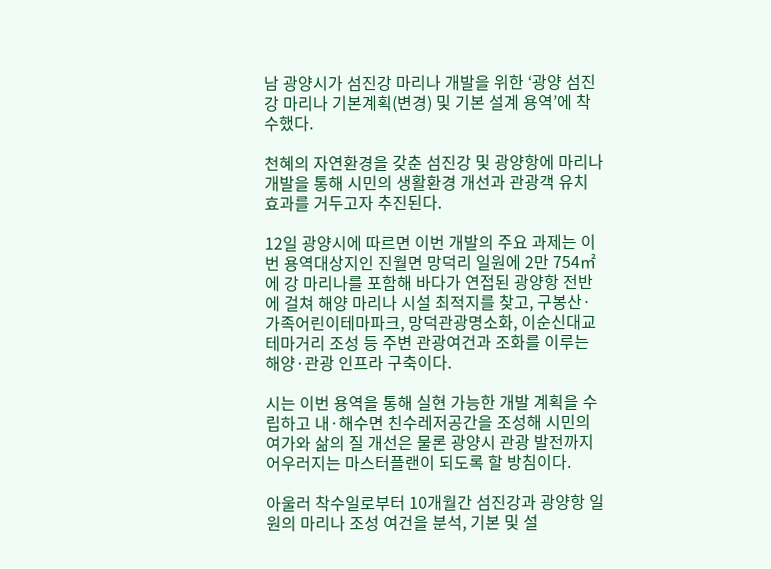남 광양시가 섬진강 마리나 개발을 위한 ‘광양 섬진강 마리나 기본계획(변경) 및 기본 설계 용역’에 착수했다.

천혜의 자연환경을 갖춘 섬진강 및 광양항에 마리나 개발을 통해 시민의 생활환경 개선과 관광객 유치 효과를 거두고자 추진된다.

12일 광양시에 따르면 이번 개발의 주요 과제는 이번 용역대상지인 진월면 망덕리 일원에 2만 754㎡에 강 마리나를 포함해 바다가 연접된 광양항 전반에 걸쳐 해양 마리나 시설 최적지를 찾고, 구봉산· 가족어린이테마파크, 망덕관광명소화, 이순신대교 테마거리 조성 등 주변 관광여건과 조화를 이루는 해양·관광 인프라 구축이다.

시는 이번 용역을 통해 실현 가능한 개발 계획을 수립하고 내·해수면 친수레저공간을 조성해 시민의 여가와 삶의 질 개선은 물론 광양시 관광 발전까지 어우러지는 마스터플랜이 되도록 할 방침이다.

아울러 착수일로부터 10개월간 섬진강과 광양항 일원의 마리나 조성 여건을 분석, 기본 및 설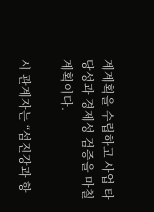계계획을 수립하고 사업 타당성과 경제성 검증을 마칠 계획이다.

시 관계자는 “섬진강과 항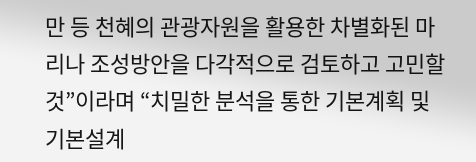만 등 천혜의 관광자원을 활용한 차별화된 마리나 조성방안을 다각적으로 검토하고 고민할 것”이라며 “치밀한 분석을 통한 기본계획 및 기본설계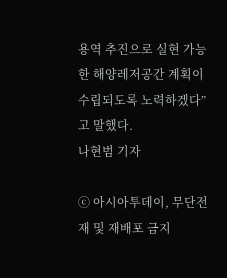용역 추진으로 실현 가능한 해양레저공간 계획이 수립되도록 노력하겠다”고 말했다.
나현범 기자

ⓒ 아시아투데이, 무단전재 및 재배포 금지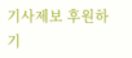기사제보 후원하기